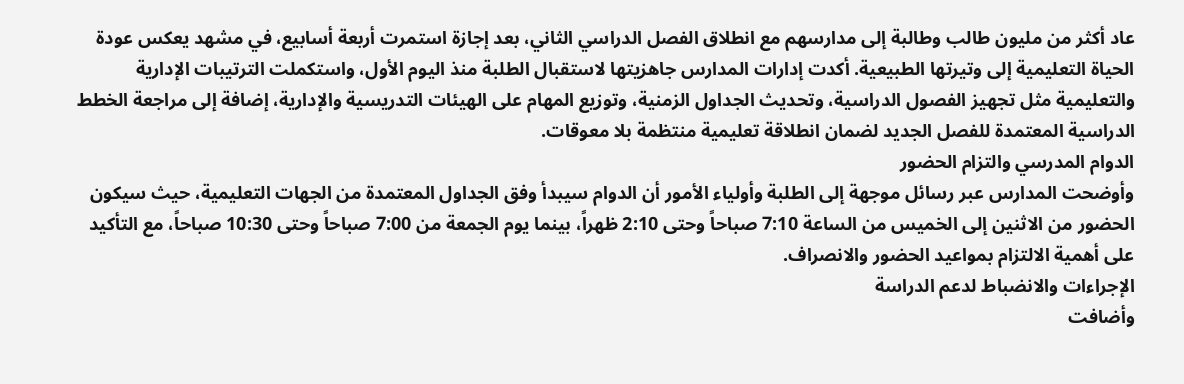عاد أكثر من مليون طالب وطالبة إلى مدارسهم مع انطلاق الفصل الدراسي الثاني، بعد إجازة استمرت أربعة أسابيع، في مشهد يعكس عودة الحياة التعليمية إلى وتيرتها الطبيعية. أكدت إدارات المدارس جاهزيتها لاستقبال الطلبة منذ اليوم الأول، واستكملت الترتيبات الإدارية والتعليمية مثل تجهيز الفصول الدراسية، وتحديث الجداول الزمنية، وتوزيع المهام على الهيئات التدريسية والإدارية، إضافة إلى مراجعة الخطط الدراسية المعتمدة للفصل الجديد لضمان انطلاقة تعليمية منتظمة بلا معوقات.
الدوام المدرسي والتزام الحضور
وأوضحت المدارس عبر رسائل موجهة إلى الطلبة وأولياء الأمور أن الدوام سيبدأ وفق الجداول المعتمدة من الجهات التعليمية، حيث سيكون الحضور من الاثنين إلى الخميس من الساعة 7:10 صباحاً وحتى 2:10 ظهراً، بينما يوم الجمعة من 7:00 صباحاً وحتى 10:30 صباحاً، مع التأكيد على أهمية الالتزام بمواعيد الحضور والانصراف.
الإجراءات والانضباط لدعم الدراسة
وأضافت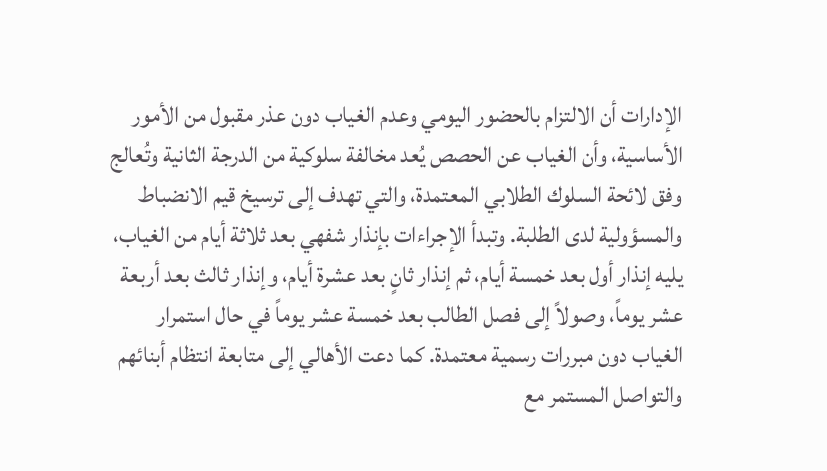الإدارات أن الالتزام بالحضور اليومي وعدم الغياب دون عذر مقبول من الأمور الأساسية، وأن الغياب عن الحصص يُعد مخالفة سلوكية من الدرجة الثانية وتُعالج وفق لائحة السلوك الطلابي المعتمدة، والتي تهدف إلى ترسيخ قيم الانضباط والمسؤولية لدى الطلبة. وتبدأ الإجراءات بإنذار شفهي بعد ثلاثة أيام من الغياب، يليه إنذار أول بعد خمسة أيام، ثم إنذار ثانٍ بعد عشرة أيام، وإنذار ثالث بعد أربعة عشر يوماً، وصولاً إلى فصل الطالب بعد خمسة عشر يوماً في حال استمرار الغياب دون مبررات رسمية معتمدة. كما دعت الأهالي إلى متابعة انتظام أبنائهم والتواصل المستمر مع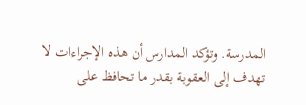المدرسة. وتؤكد المدارس أن هذه الإجراءات لا تهدف إلى العقوبة بقدر ما تحافظ على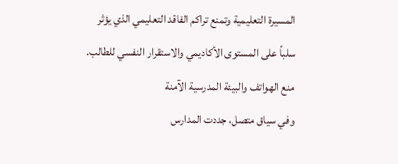المسيرة التعليمية وتمنع تراكم الفاقد التعليمي الذي يؤثر سلباً على المستوى الأكاديمي والاستقرار النفسي للطالب.
منع الهواتف والبيئة المدرسية الآمنة
وفي سياق متصل، جددت المدارس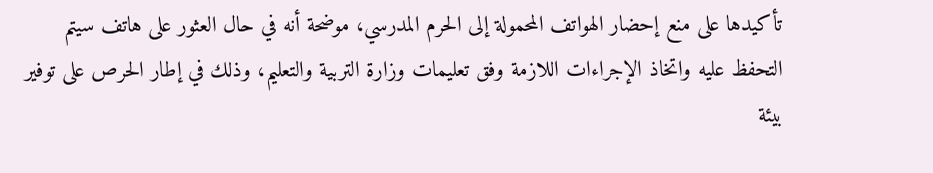تأكيدها على منع إحضار الهواتف المحمولة إلى الحرم المدرسي، موضحة أنه في حال العثور على هاتف سيتم التحفظ عليه واتخاذ الإجراءات اللازمة وفق تعليمات وزارة التربية والتعليم، وذلك في إطار الحرص على توفير بيئة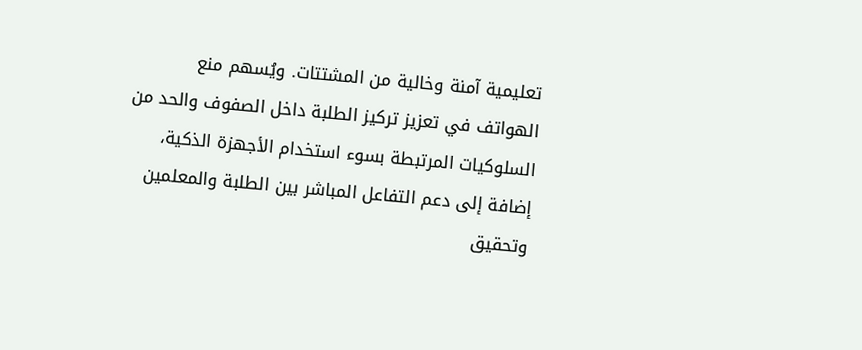تعليمية آمنة وخالية من المشتتات. ويُسهم منع الهواتف في تعزيز تركيز الطلبة داخل الصفوف والحد من السلوكيات المرتبطة بسوء استخدام الأجهزة الذكية، إضافة إلى دعم التفاعل المباشر بين الطلبة والمعلمين وتحقيق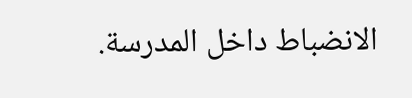الانضباط داخل المدرسة.